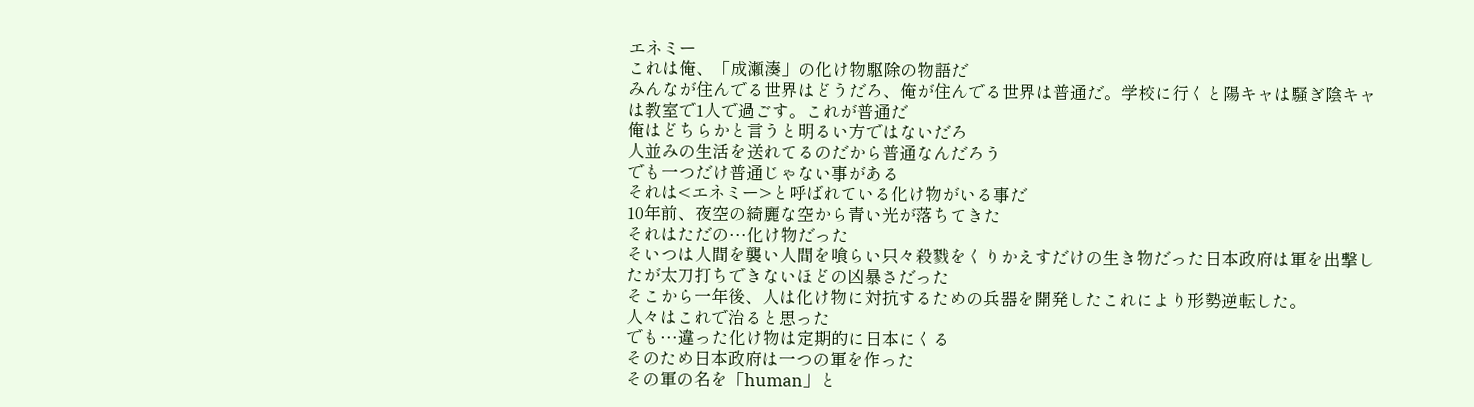エネミー
これは俺、「成瀬湊」の化け物駆除の物語だ
みんなが住んでる世界はどうだろ、俺が住んでる世界は普通だ。学校に行くと陽キャは騒ぎ陰キャは教室で1人で過ごす。これが普通だ
俺はどちらかと言うと明るい方ではないだろ
人並みの生活を送れてるのだから普通なんだろう
でも一つだけ普通じゃない事がある
それは<エネミー>と呼ばれている化け物がいる事だ
10年前、夜空の綺麗な空から青い光が落ちてきた
それはただの…化け物だった
そいつは人間を襲い人間を喰らい只々殺戮をくりかえすだけの生き物だった日本政府は軍を出撃したが太刀打ちできないほどの凶暴さだった
そこから一年後、人は化け物に対抗するための兵器を開発したこれにより形勢逆転した。
人々はこれで治ると思った
でも…違った化け物は定期的に日本にくる
そのため日本政府は一つの軍を作った
その軍の名を「human」と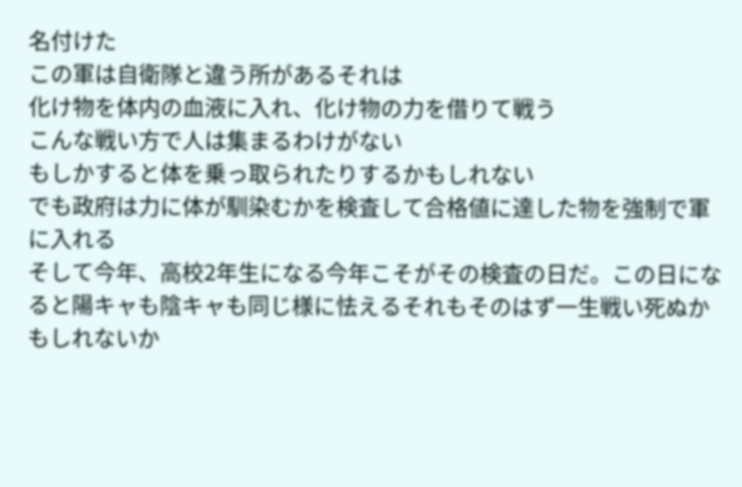名付けた
この軍は自衛隊と違う所があるそれは
化け物を体内の血液に入れ、化け物の力を借りて戦う
こんな戦い方で人は集まるわけがない
もしかすると体を乗っ取られたりするかもしれない
でも政府は力に体が馴染むかを検査して合格値に達した物を強制で軍に入れる
そして今年、高校2年生になる今年こそがその検査の日だ。この日になると陽キャも陰キャも同じ様に怯えるそれもそのはず一生戦い死ぬかもしれないか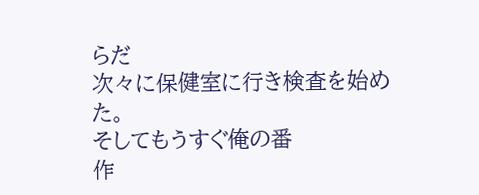らだ
次々に保健室に行き検査を始めた。
そしてもうすぐ俺の番
作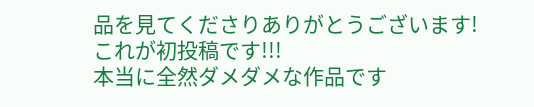品を見てくださりありがとうございます!
これが初投稿です!!!
本当に全然ダメダメな作品です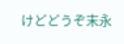けどどうぞ末永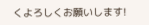くよろしくお願いします!